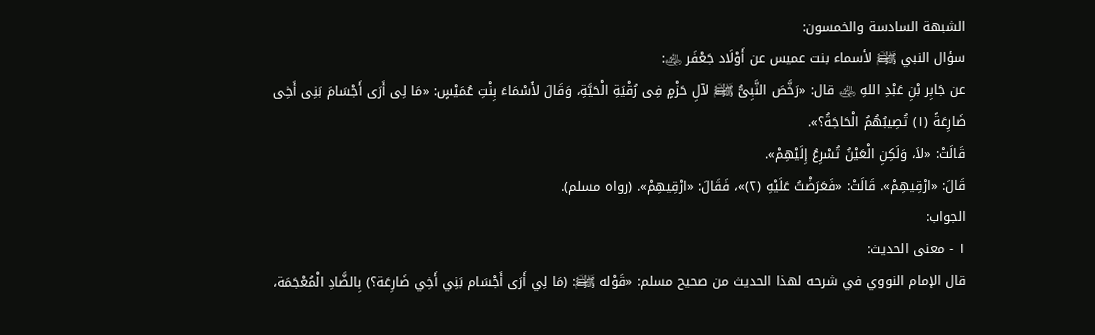الشبهة السادسة والخمسون:
سؤال النبي ﵌ لأسماء بنت عميس عن أَوْلَاد جَعْفَر ﵁:
عن جَابِر بْنِ عَبْدِ اللهِ ﵁ قال: «رَخَّصَ النَّبِىُّ ﵌ لآلِ حَزْمٍ فِى رُقْيَةِ الْحَيَّةِ، وَقَالَ لأَسْمَاءَ بِنْتِ عُمَيْسٍ: «مَا لِى أَرَى أَجْسَامَ بَنِى أَخِى ضَارِعَةً (١) تُصِيبُهُمُ الْحَاجَةُ؟».
قَالَتْ: «لاَ، وَلَكِنِ الْعَيْنُ تُسْرِعُ إِلَيْهِمْ».
قَالَ: «ارْقِيهِمْ». قَالَتْ: «فَعَرَضْتُ عَلَيْهِ (٢)»، فَقَالَ: «ارْقِيهِمْ». (رواه مسلم).
الجواب:
١ - معنى الحديث:
قال الإمام النووي في شرحه لهذا الحديث من صحيح مسلم: «قَوْله ﵌: (مَا لِي أَرَى أَجْسَام بَنِي أَخِي ضَارِعَة؟) بِالضَّادِ الْمُعْجَمَة،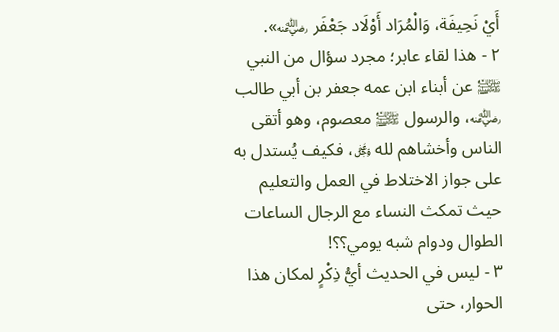أَيْ نَحِيفَة، وَالْمُرَاد أَوْلَاد جَعْفَر ﵁».
٢ - هذا لقاء عابر؛ مجرد سؤال من النبي ﵌ عن أبناء ابن عمه جعفر بن أبي طالب ﵁، والرسول ﵌ معصوم، وهو أتقى الناس وأخشاهم لله ﷿، فكيف يُستدل به على جواز الاختلاط في العمل والتعليم حيث تمكث النساء مع الرجال الساعات الطوال ودوام شبه يومي؟؟!
٣ - ليس في الحديث أيُّ ذِكْرٍ لمكان هذا الحوار، حتى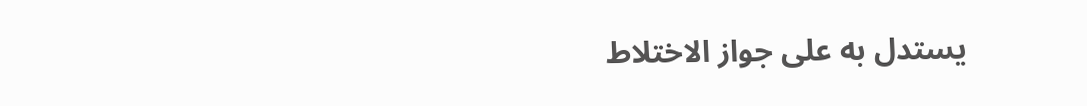يستدل به على جواز الاختلاط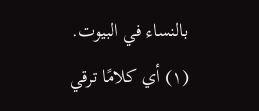بالنساء في البيوت.
(١) أي كلامًا ترقي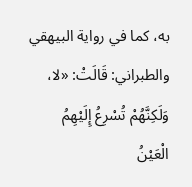به، كما في رواية البيهقي والطبراني: قَالَتْ: «لا، وَلَكِنَّهُمْ تُسْرِعُ إِلَيْهِمُ الْعَيْنُ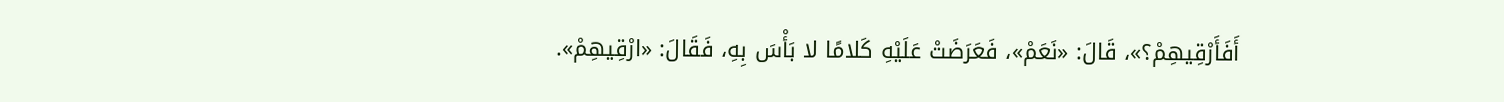أَفَأَرْقِيهِمْ؟»، قَالَ: «نَعَمْ»، فَعَرَضَتْ عَلَيْهِ كَلامًا لا بَأْسَ بِهِ، فَقَالَ: «ارْقِيهِمْ».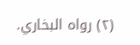(٢) رواه البخاري.